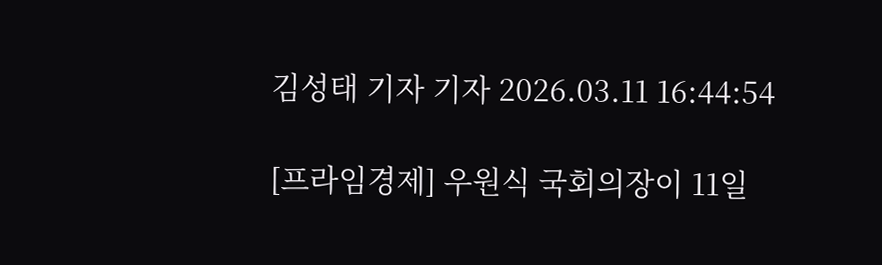김성태 기자 기자 2026.03.11 16:44:54

[프라임경제] 우원식 국회의장이 11일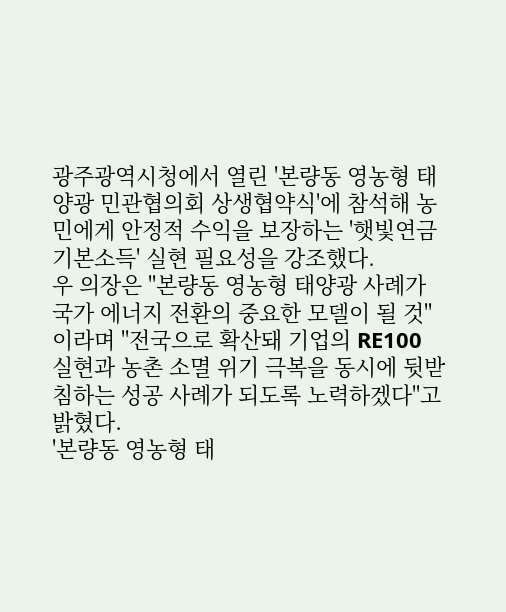광주광역시청에서 열린 '본량동 영농형 태양광 민관협의회 상생협약식'에 참석해 농민에게 안정적 수익을 보장하는 '햇빛연금 기본소득' 실현 필요성을 강조했다.
우 의장은 "본량동 영농형 태양광 사례가 국가 에너지 전환의 중요한 모델이 될 것"이라며 "전국으로 확산돼 기업의 RE100 실현과 농촌 소멸 위기 극복을 동시에 뒷받침하는 성공 사례가 되도록 노력하겠다"고 밝혔다.
'본량동 영농형 태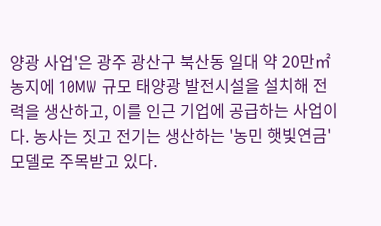양광 사업'은 광주 광산구 북산동 일대 약 20만㎡ 농지에 10MW 규모 태양광 발전시설을 설치해 전력을 생산하고, 이를 인근 기업에 공급하는 사업이다. 농사는 짓고 전기는 생산하는 '농민 햇빛연금' 모델로 주목받고 있다.